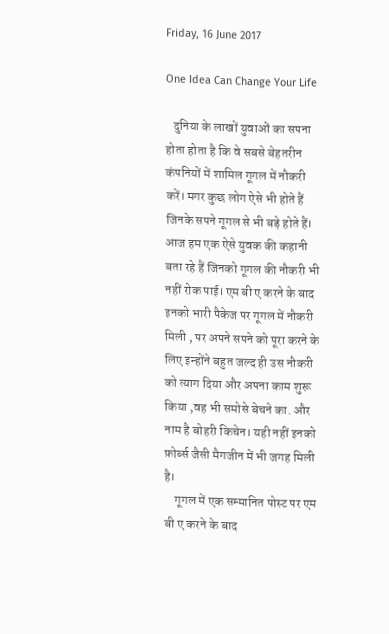Friday, 16 June 2017

One Idea Can Change Your Life

   दुनिया के लाखों युवाओं का सपना होता होता है कि वे सबसे बेहतरीन कंपनियों में शामिल गूगल में नौकरी करें। मगर कुछ लोग ऐसे भी होते हैं जिनके सपने गूगल से भी बड़े होते हैं। आज हम एक ऐसे युवक की कहानी बता रहे हैं जिनको गूगल की नौकरी भी नहीं रोक पाई। एम बी ए करने के बाद इनको भारी पैकेज पर गूगल में नौकरी मिली , पर अपने सपने को पूरा करने के लिए इन्होंने बहुत जल्द ही उस नौकरी को त्याग दिया और अपना काम शुरू किया ,वह भी समोसे बेचने का. और नाम है बोहरी किचेन। यही नहीं इनको फ़ोर्ब्स जैसी मैगजीन में भी जगह मिली है।
    गूगल में एक सम्मानित पोस्ट पर एम बी ए करने के बाद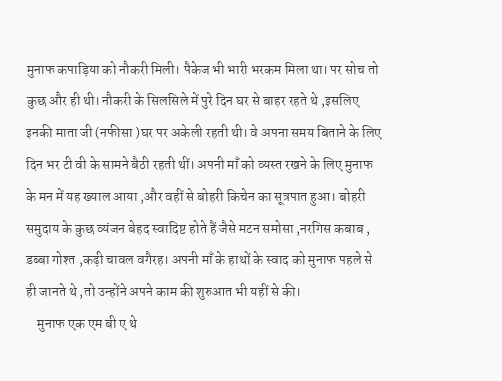मुनाफ कपाड़िया को नौकरी मिली। पैकेज भी भारी भरकम मिला था। पर सोच तो कुछ और ही थी। नौकरी के सिलसिले में पुरे दिन घर से बाहर रहते थे ,इसलिए इनकी माता जी (नफीसा )घर पर अकेली रहती थी। वे अपना समय बिताने के लिए दिन भर टी वी के सामने बैठी रहती थीं। अपनी माँ को व्यस्त रखने के लिए मुनाफ के मन में यह ख्याल आया ,और वहीं से बोहरी किचेन का सूत्रपात हुआ। बोहरी समुदाय के कुछ व्यंजन बेहद स्वादिष्ट होते हैं जैसे मटन समोसा ,नरगिस कबाब , डब्बा गोश्त ,कढ़ी चावल वगैरह। अपनी माँ के हाथों के स्वाद को मुनाफ पहले से ही जानते थे ,तो उन्होंने अपने काम की शुरुआत भी यहीं से की।
    मुनाफ एक एम बी ए थे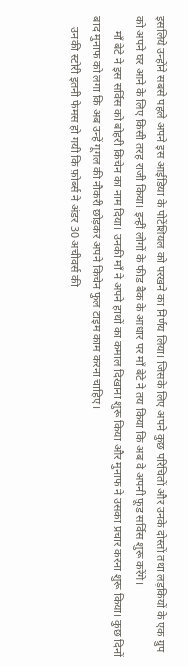इसलिये उन्होंने सबसे पहले अपने इस आईडिया के पोटेंशियल को परखने का निर्णय लिया। जिसके लिए अपने कुछ परिचितों और उनके दोस्तों तथा लड़कियों के एक ग्रुप को अपने घर आने के लिए किसी तरह राजी किया। इन्हीं लोगों के फीड बैक के आधार पर माँ बेटे ने तय किया कि अब वे अपनी फ़ूड सर्विस शुरू करेंगे।
     माँ बेटे ने इस सर्विस को बोहरी किचेन का नाम दिया। उनकी माँ ने अपने हाथों का कमाल दिखाना शुरू किया और मुनाफ ने उसका प्रचार करना शुरू किया। कुछ दिनों बाद मुनाफ को लगा कि अब उन्हें गूगल की नौकरी छोड़कर अपने किचेन फुल टाइम काम करना चाहिए।
    उनकी स्टोरी इतनी फेमस हो गयी कि फ़ोर्ब्स ने अंडर 30 अचीवर्स की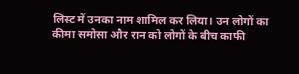लिस्ट में उनका नाम शामिल कर लिया। उन लोगों का कीमा समोसा और रान को लोगों के बीच काफी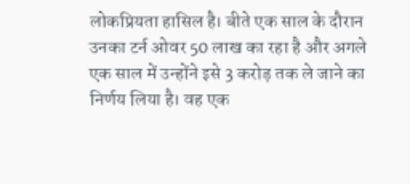लोकप्रियता हासिल है। बीते एक साल के दौरान उनका टर्न ओवर 50 लाख का रहा है और अगले एक साल में उन्होंने इसे 3 करोड़ तक ले जाने का निर्णय लिया है। वह एक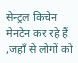सेन्ट्रल किचेन मेनटेन कर रहे हैं ,जहाँ से लोगों को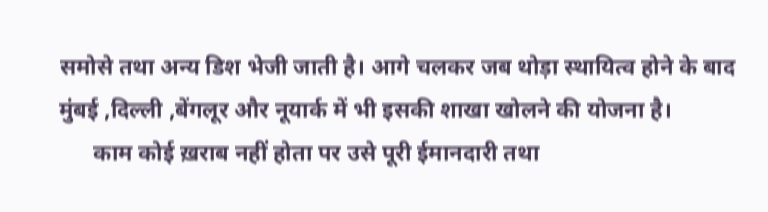समोसे तथा अन्य डिश भेजी जाती है। आगे चलकर जब थोड़ा स्थायित्व होने के बाद मुंबई ,दिल्ली ,बेंगलूर और नूयार्क में भी इसकी शाखा खोलने की योजना है।
      काम कोई ख़राब नहीं होता पर उसे पूरी ईमानदारी तथा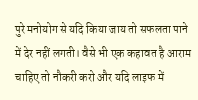पुरे मनोयोग से यदि किया जाय तो सफलता पाने में देर नहीं लगती। वैसे भी एक कहावत है आराम चाहिए तो नौकरी करो और यदि लाइफ में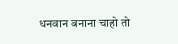धनवान बनाना चाहो तो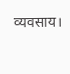व्यवसाय।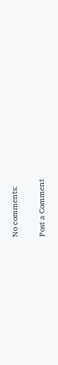No comments:

Post a Comment